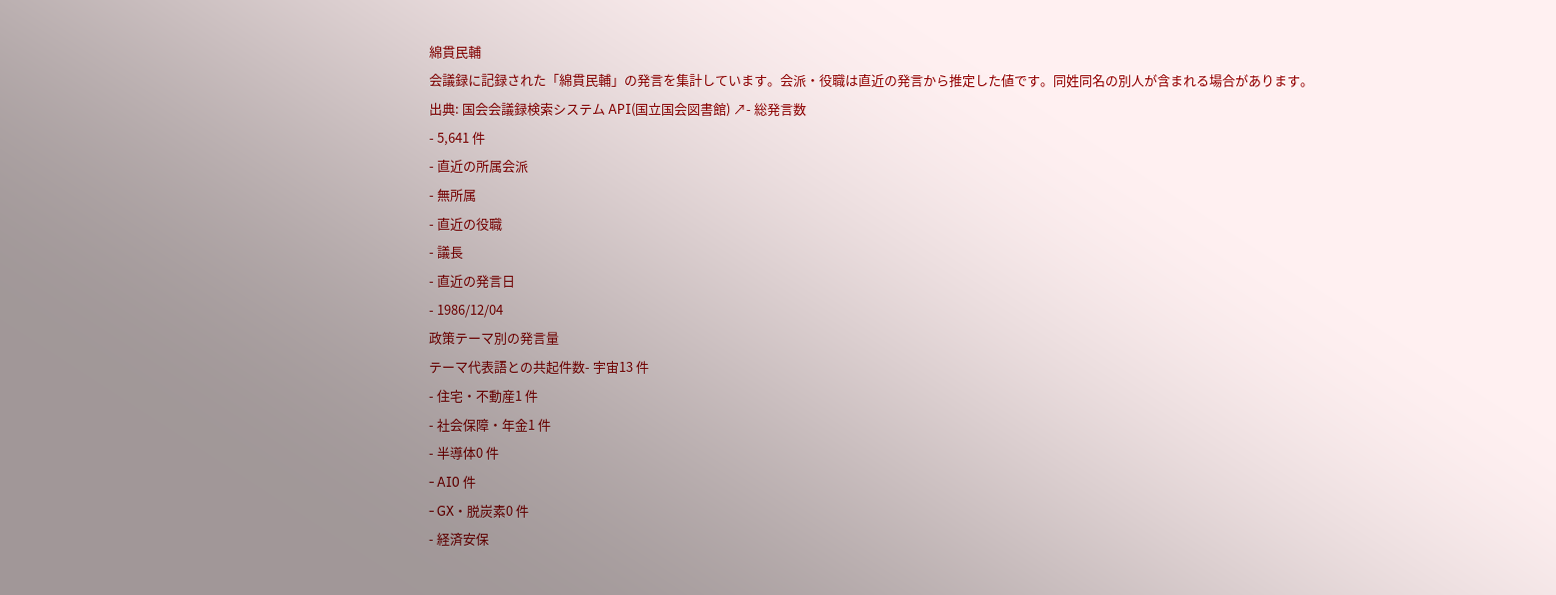綿貫民輔
会議録に記録された「綿貫民輔」の発言を集計しています。会派・役職は直近の発言から推定した値です。同姓同名の別人が含まれる場合があります。
出典: 国会会議録検索システム API(国立国会図書館) ↗- 総発言数
- 5,641 件
- 直近の所属会派
- 無所属
- 直近の役職
- 議長
- 直近の発言日
- 1986/12/04
政策テーマ別の発言量
テーマ代表語との共起件数- 宇宙13 件
- 住宅・不動産1 件
- 社会保障・年金1 件
- 半導体0 件
- AI0 件
- GX・脱炭素0 件
- 経済安保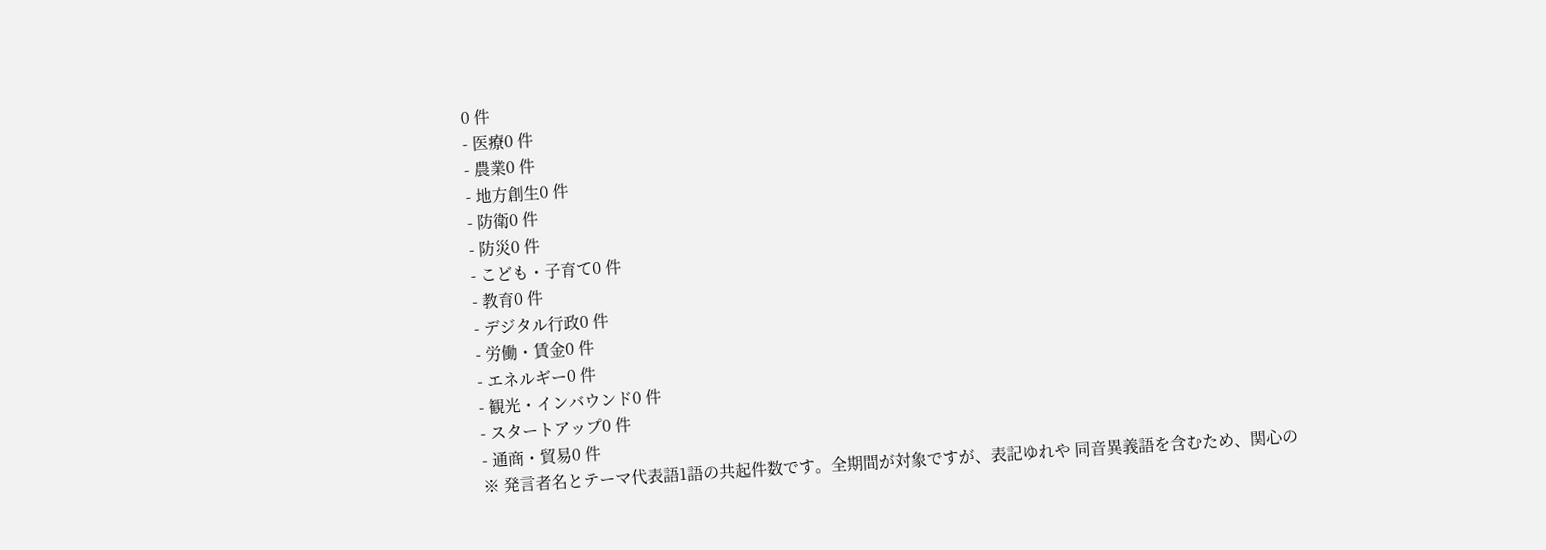0 件
- 医療0 件
- 農業0 件
- 地方創生0 件
- 防衛0 件
- 防災0 件
- こども・子育て0 件
- 教育0 件
- デジタル行政0 件
- 労働・賃金0 件
- エネルギー0 件
- 観光・インバウンド0 件
- スタートアップ0 件
- 通商・貿易0 件
※ 発言者名とテーマ代表語1語の共起件数です。全期間が対象ですが、表記ゆれや 同音異義語を含むため、関心の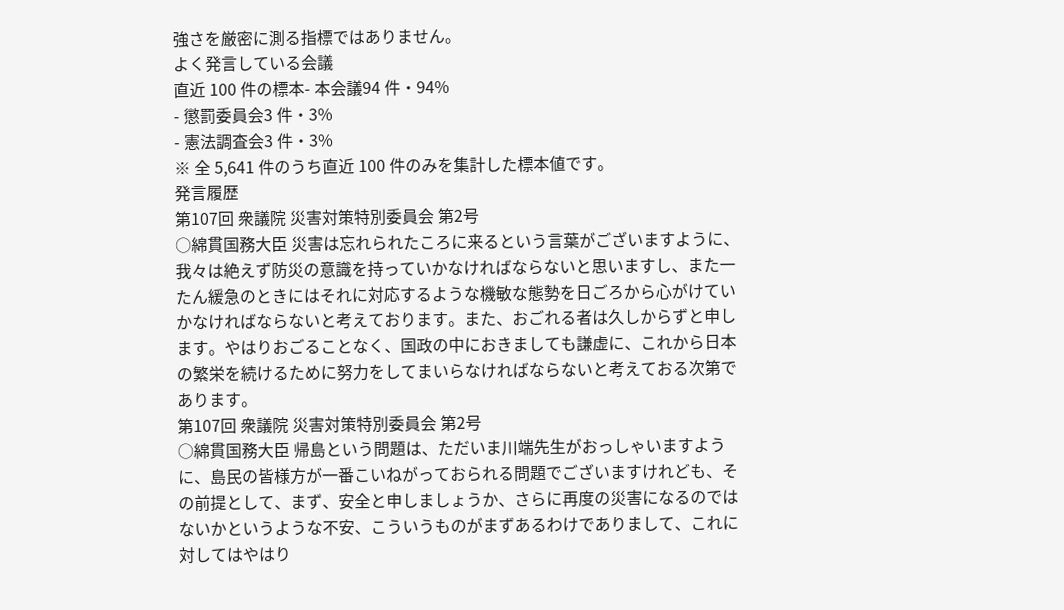強さを厳密に測る指標ではありません。
よく発言している会議
直近 100 件の標本- 本会議94 件・94%
- 懲罰委員会3 件・3%
- 憲法調査会3 件・3%
※ 全 5,641 件のうち直近 100 件のみを集計した標本値です。
発言履歴
第107回 衆議院 災害対策特別委員会 第2号
○綿貫国務大臣 災害は忘れられたころに来るという言葉がございますように、我々は絶えず防災の意識を持っていかなければならないと思いますし、また一たん緩急のときにはそれに対応するような機敏な態勢を日ごろから心がけていかなければならないと考えております。また、おごれる者は久しからずと申します。やはりおごることなく、国政の中におきましても謙虚に、これから日本の繁栄を続けるために努力をしてまいらなければならないと考えておる次第であります。
第107回 衆議院 災害対策特別委員会 第2号
○綿貫国務大臣 帰島という問題は、ただいま川端先生がおっしゃいますように、島民の皆様方が一番こいねがっておられる問題でございますけれども、その前提として、まず、安全と申しましょうか、さらに再度の災害になるのではないかというような不安、こういうものがまずあるわけでありまして、これに対してはやはり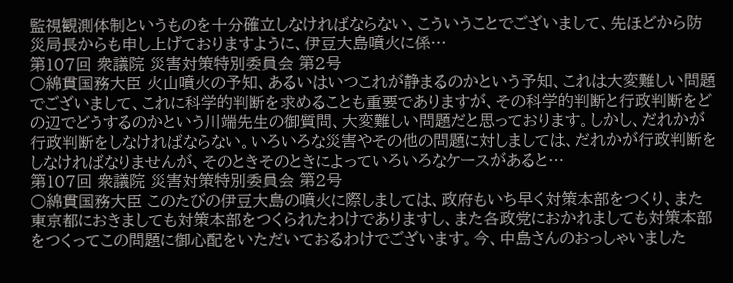監視観測体制というものを十分確立しなければならない、こういうことでございまして、先ほどから防災局長からも申し上げておりますように、伊豆大島噴火に係…
第107回 衆議院 災害対策特別委員会 第2号
○綿貫国務大臣 火山噴火の予知、あるいはいつこれが静まるのかという予知、これは大変難しい問題でございまして、これに科学的判断を求めることも重要でありますが、その科学的判断と行政判断をどの辺でどうするのかという川端先生の御質問、大変難しい問題だと思っております。しかし、だれかが行政判断をしなければならない。いろいろな災害やその他の問題に対しましては、だれかが行政判断をしなければなりませんが、そのときそのときによっていろいろなケースがあると…
第107回 衆議院 災害対策特別委員会 第2号
○綿貫国務大臣 このたびの伊豆大島の噴火に際しましては、政府もいち早く対策本部をつくり、また東京都におきましても対策本部をつくられたわけでありますし、また各政党におかれましても対策本部をつくってこの問題に御心配をいただいておるわけでございます。今、中島さんのおっしゃいました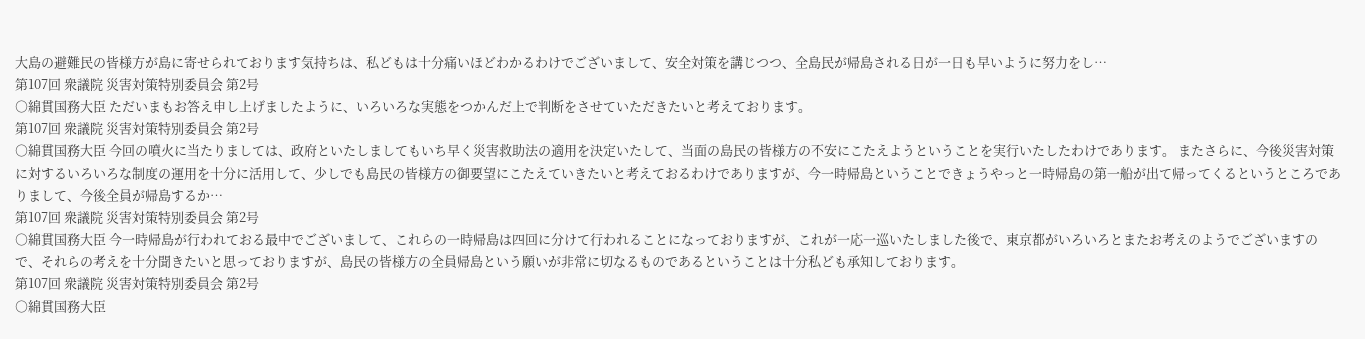大島の避難民の皆様方が島に寄せられております気持ちは、私どもは十分痛いほどわかるわけでございまして、安全対策を講じつつ、全島民が帰島される日が一日も早いように努力をし…
第107回 衆議院 災害対策特別委員会 第2号
○綿貫国務大臣 ただいまもお答え申し上げましたように、いろいろな実態をつかんだ上で判断をさせていただきたいと考えております。
第107回 衆議院 災害対策特別委員会 第2号
○綿貫国務大臣 今回の噴火に当たりましては、政府といたしましてもいち早く災害救助法の適用を決定いたして、当面の島民の皆様方の不安にこたえようということを実行いたしたわけであります。 またさらに、今後災害対策に対するいろいろな制度の運用を十分に活用して、少しでも島民の皆様方の御要望にこたえていきたいと考えておるわけでありますが、今一時帰島ということできょうやっと一時帰島の第一船が出て帰ってくるというところでありまして、今後全員が帰島するか…
第107回 衆議院 災害対策特別委員会 第2号
○綿貫国務大臣 今一時帰島が行われておる最中でございまして、これらの一時帰島は四回に分けて行われることになっておりますが、これが一応一巡いたしました後で、東京都がいろいろとまたお考えのようでございますので、それらの考えを十分聞きたいと思っておりますが、島民の皆様方の全員帰島という願いが非常に切なるものであるということは十分私ども承知しております。
第107回 衆議院 災害対策特別委員会 第2号
○綿貫国務大臣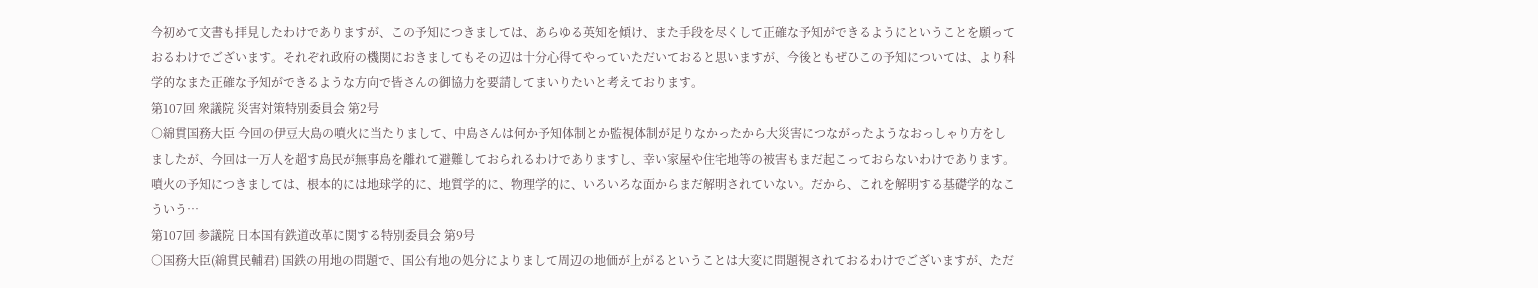今初めて文書も拝見したわけでありますが、この予知につきましては、あらゆる英知を傾け、また手段を尽くして正確な予知ができるようにということを願っておるわけでございます。それぞれ政府の機関におきましてもその辺は十分心得てやっていただいておると思いますが、今後ともぜひこの予知については、より科学的なまた正確な予知ができるような方向で皆さんの御協力を要請してまいりたいと考えております。
第107回 衆議院 災害対策特別委員会 第2号
○綿貫国務大臣 今回の伊豆大島の噴火に当たりまして、中島さんは何か予知体制とか監視体制が足りなかったから大災害につながったようなおっしゃり方をしましたが、今回は一万人を超す島民が無事島を離れて避難しておられるわけでありますし、幸い家屋や住宅地等の被害もまだ起こっておらないわけであります。 噴火の予知につきましては、根本的には地球学的に、地質学的に、物理学的に、いろいろな面からまだ解明されていない。だから、これを解明する基礎学的なこういう…
第107回 参議院 日本国有鉄道改革に関する特別委員会 第9号
○国務大臣(綿貫民輔君) 国鉄の用地の問題で、国公有地の処分によりまして周辺の地価が上がるということは大変に問題視されておるわけでございますが、ただ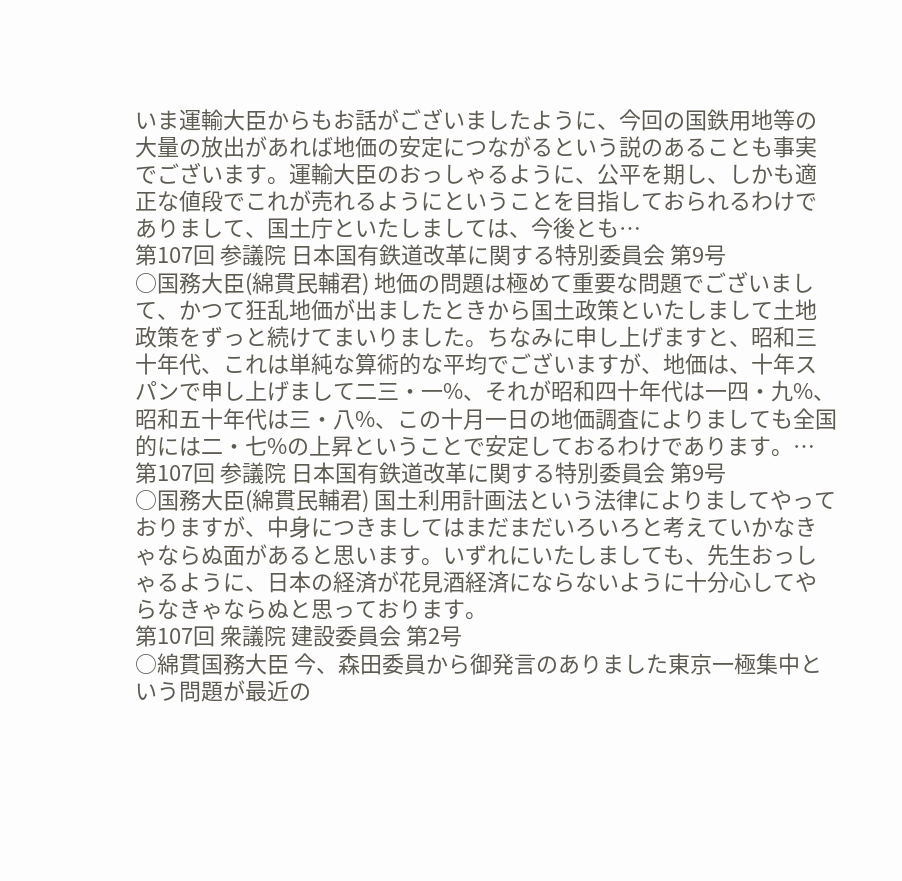いま運輸大臣からもお話がございましたように、今回の国鉄用地等の大量の放出があれば地価の安定につながるという説のあることも事実でございます。運輸大臣のおっしゃるように、公平を期し、しかも適正な値段でこれが売れるようにということを目指しておられるわけでありまして、国土庁といたしましては、今後とも…
第107回 参議院 日本国有鉄道改革に関する特別委員会 第9号
○国務大臣(綿貫民輔君) 地価の問題は極めて重要な問題でございまして、かつて狂乱地価が出ましたときから国土政策といたしまして土地政策をずっと続けてまいりました。ちなみに申し上げますと、昭和三十年代、これは単純な算術的な平均でございますが、地価は、十年スパンで申し上げまして二三・一%、それが昭和四十年代は一四・九%、昭和五十年代は三・八%、この十月一日の地価調査によりましても全国的には二・七%の上昇ということで安定しておるわけであります。…
第107回 参議院 日本国有鉄道改革に関する特別委員会 第9号
○国務大臣(綿貫民輔君) 国土利用計画法という法律によりましてやっておりますが、中身につきましてはまだまだいろいろと考えていかなきゃならぬ面があると思います。いずれにいたしましても、先生おっしゃるように、日本の経済が花見酒経済にならないように十分心してやらなきゃならぬと思っております。
第107回 衆議院 建設委員会 第2号
○綿貫国務大臣 今、森田委員から御発言のありました東京一極集中という問題が最近の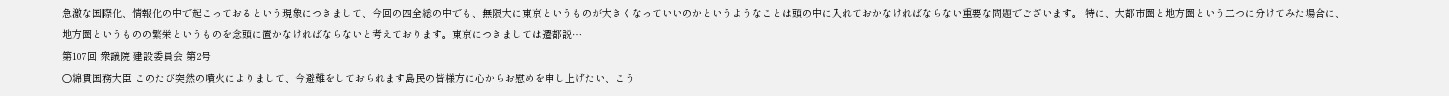急激な国際化、情報化の中で起こっておるという現象につきまして、今回の四全総の中でも、無限大に東京というものが大きくなっていいのかというようなことは頭の中に入れておかなければならない重要な問題でございます。 特に、大都市圏と地方圏という二つに分けてみた場合に、地方圏というものの繁栄というものを念頭に置かなければならないと考えております。東京につきましては遷都説…
第107回 衆議院 建設委員会 第2号
○綿貫国務大臣 このたび突然の噴火によりまして、今避難をしておられます島民の皆様方に心からお慰めを申し上げたい、こう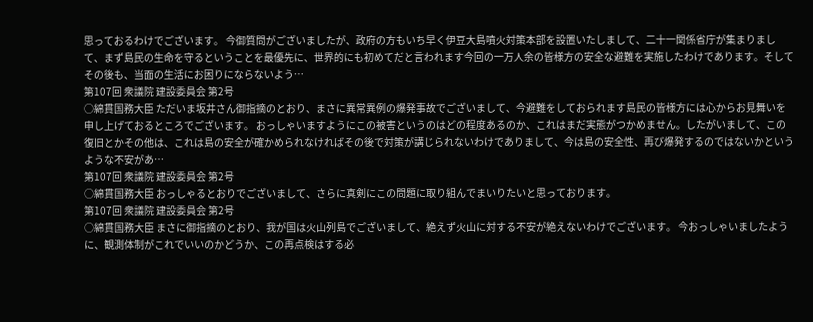思っておるわけでございます。 今御質問がございましたが、政府の方もいち早く伊豆大島噴火対策本部を設置いたしまして、二十一関係省庁が集まりまして、まず島民の生命を守るということを最優先に、世界的にも初めてだと言われます今回の一万人余の皆様方の安全な避難を実施したわけであります。そしてその後も、当面の生活にお困りにならないよう…
第107回 衆議院 建設委員会 第2号
○綿貫国務大臣 ただいま坂井さん御指摘のとおり、まさに異常異例の爆発事故でございまして、今避難をしておられます島民の皆様方には心からお見舞いを申し上げておるところでございます。 おっしゃいますようにこの被害というのはどの程度あるのか、これはまだ実態がつかめません。したがいまして、この復旧とかその他は、これは島の安全が確かめられなければその後で対策が講じられないわけでありまして、今は島の安全性、再び爆発するのではないかというような不安があ…
第107回 衆議院 建設委員会 第2号
○綿貫国務大臣 おっしゃるとおりでございまして、さらに真剣にこの問題に取り組んでまいりたいと思っております。
第107回 衆議院 建設委員会 第2号
○綿貫国務大臣 まさに御指摘のとおり、我が国は火山列島でございまして、絶えず火山に対する不安が絶えないわけでございます。 今おっしゃいましたように、観測体制がこれでいいのかどうか、この再点検はする必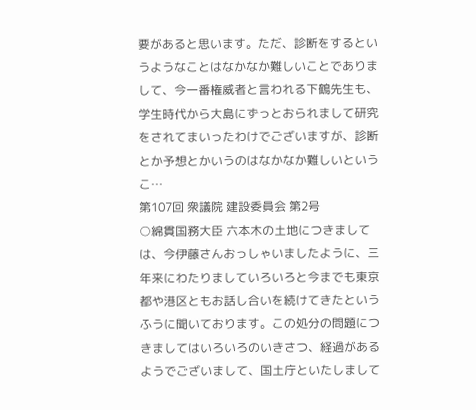要があると思います。ただ、診断をするというようなことはなかなか難しいことでありまして、今一番権威者と言われる下鶴先生も、学生時代から大島にずっとおられまして研究をされてまいったわけでございますが、診断とか予想とかいうのはなかなか難しいというこ…
第107回 衆議院 建設委員会 第2号
○綿貫国務大臣 六本木の土地につきましては、今伊藤さんおっしゃいましたように、三年来にわたりましていろいろと今までも東京都や港区ともお話し合いを続けてきたというふうに聞いております。この処分の問題につきましてはいろいろのいきさつ、経過があるようでございまして、国土庁といたしまして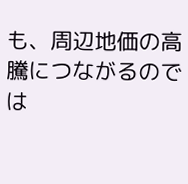も、周辺地価の高騰につながるのでは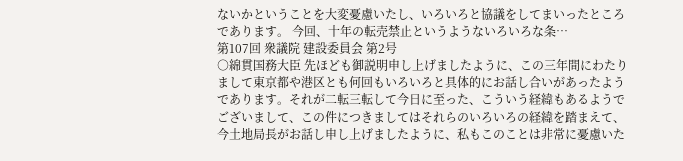ないかということを大変憂慮いたし、いろいろと協議をしてまいったところであります。 今回、十年の転売禁止というようないろいろな条…
第107回 衆議院 建設委員会 第2号
○綿貫国務大臣 先ほども御説明申し上げましたように、この三年間にわたりまして東京都や港区とも何回もいろいろと具体的にお話し合いがあったようであります。それが二転三転して今日に至った、こういう経緯もあるようでございまして、この件につきましてはそれらのいろいろの経緯を踏まえて、今土地局長がお話し申し上げましたように、私もこのことは非常に憂慮いた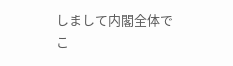しまして内閣全体でこ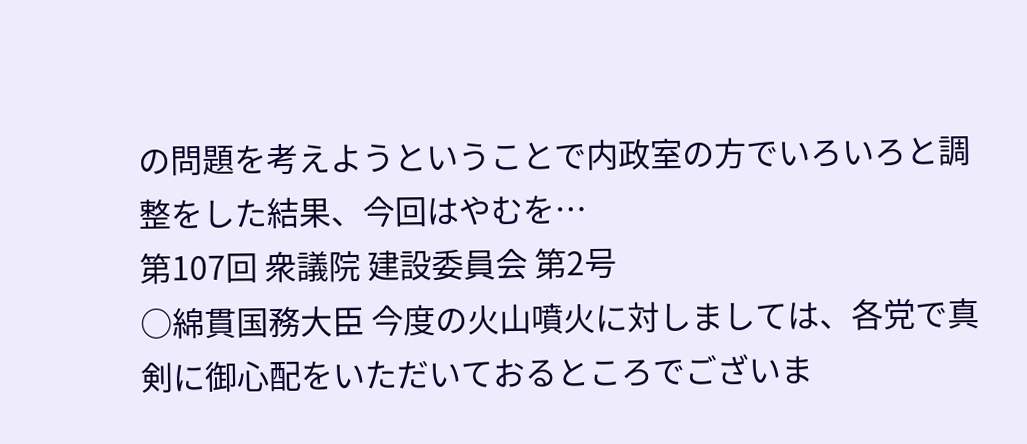の問題を考えようということで内政室の方でいろいろと調整をした結果、今回はやむを…
第107回 衆議院 建設委員会 第2号
○綿貫国務大臣 今度の火山噴火に対しましては、各党で真剣に御心配をいただいておるところでございま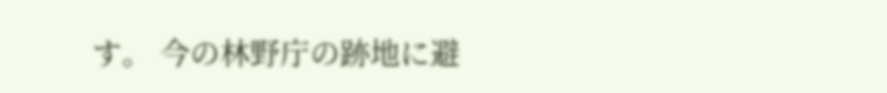す。 今の林野庁の跡地に避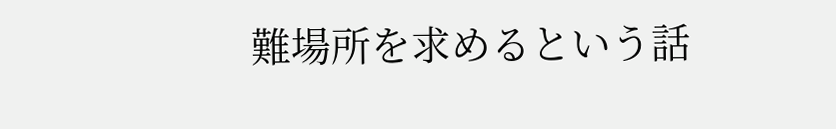難場所を求めるという話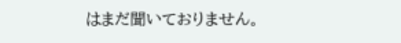はまだ聞いておりません。